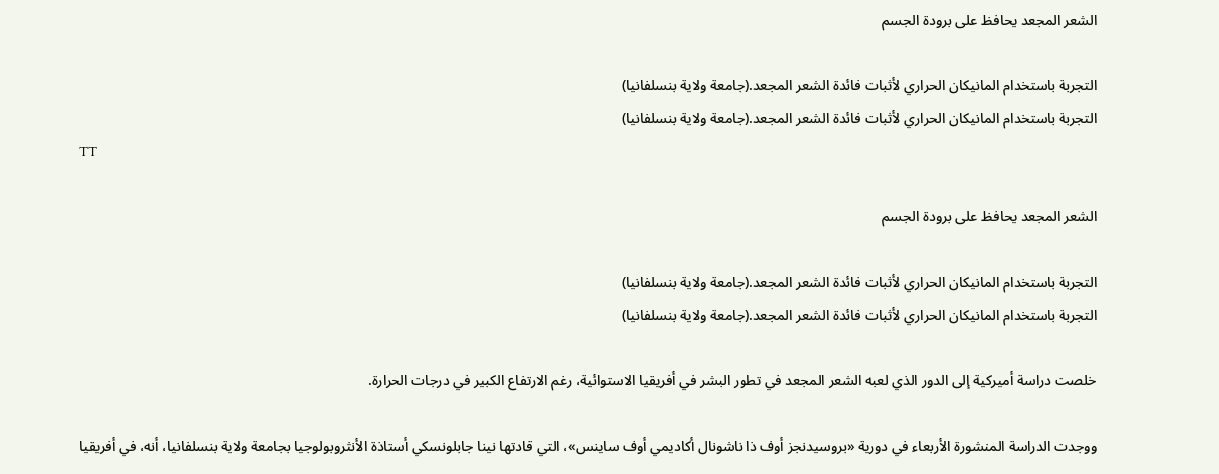الشعر المجعد يحافظ على برودة الجسم

التجربة باستخدام المانيكان الحراري لأثبات فائدة الشعر المجعد.(جامعة ولاية بنسلفانيا)
التجربة باستخدام المانيكان الحراري لأثبات فائدة الشعر المجعد.(جامعة ولاية بنسلفانيا)
TT

الشعر المجعد يحافظ على برودة الجسم

التجربة باستخدام المانيكان الحراري لأثبات فائدة الشعر المجعد.(جامعة ولاية بنسلفانيا)
التجربة باستخدام المانيكان الحراري لأثبات فائدة الشعر المجعد.(جامعة ولاية بنسلفانيا)

خلصت دراسة أميركية إلى الدور الذي لعبه الشعر المجعد في تطور البشر في أفريقيا الاستوائية، رغم الارتفاع الكبير في درجات الحرارة.

ووجدت الدراسة المنشورة الأربعاء في دورية «بروسيدنجز أوف ذا ناشونال أكاديمي أوف ساينس»، التي قادتها نينا جابلونسكي أستاذة الأنثروبولوجيا بجامعة ولاية بنسلفانيا، أنه، في أفريقيا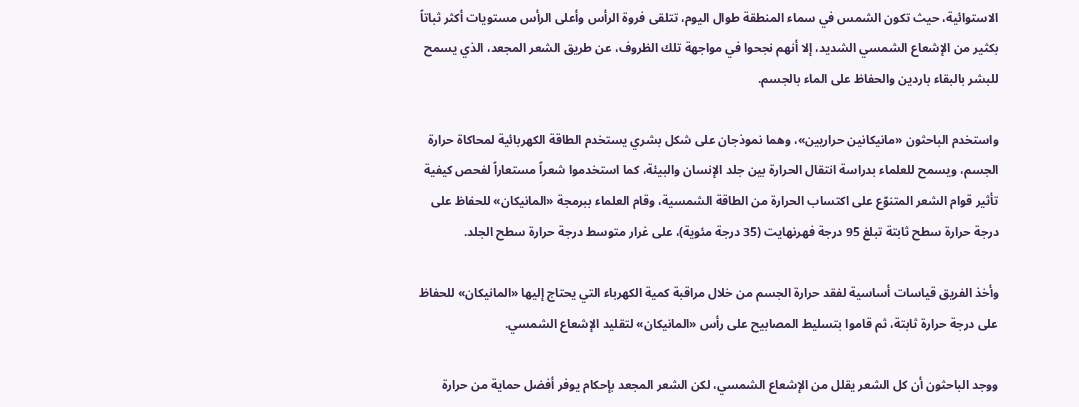الاستوائية، حيث تكون الشمس في سماء المنطقة طوال اليوم، تتلقى فروة الرأس وأعلى الرأس مستويات أكثر ثباتاً بكثير من الإشعاع الشمسي الشديد، إلا أنهم نجحوا في مواجهة تلك الظروف، عن طريق الشعر المجعد، الذي يسمح للبشر بالبقاء باردين والحفاظ على الماء بالجسم.

واستخدم الباحثون «مانيكانين حراريين»، وهما نموذجان على شكل بشري يستخدم الطاقة الكهربائية لمحاكاة حرارة الجسم، ويسمح للعلماء بدراسة انتقال الحرارة بين جلد الإنسان والبيئة، كما استخدموا شعراً مستعاراً لفحص كيفية تأثير قوام الشعر المتنوّع على اكتساب الحرارة من الطاقة الشمسية، وقام العلماء ببرمجة «المانيكان» للحفاظ على درجة حرارة سطح ثابتة تبلغ 95 درجة فهرنهايت (35 درجة مئوية)، على غرار متوسط درجة حرارة سطح الجلد.

وأخذ الفريق قياسات أساسية لفقد حرارة الجسم من خلال مراقبة كمية الكهرباء التي يحتاج إليها «المانيكان» للحفاظ على درجة حرارة ثابتة، ثم قاموا بتسليط المصابيح على رأس «المانيكان» لتقليد الإشعاع الشمسي.

ووجد الباحثون أن كل الشعر يقلل من الإشعاع الشمسي، لكن الشعر المجعد بإحكام يوفر أفضل حماية من حرارة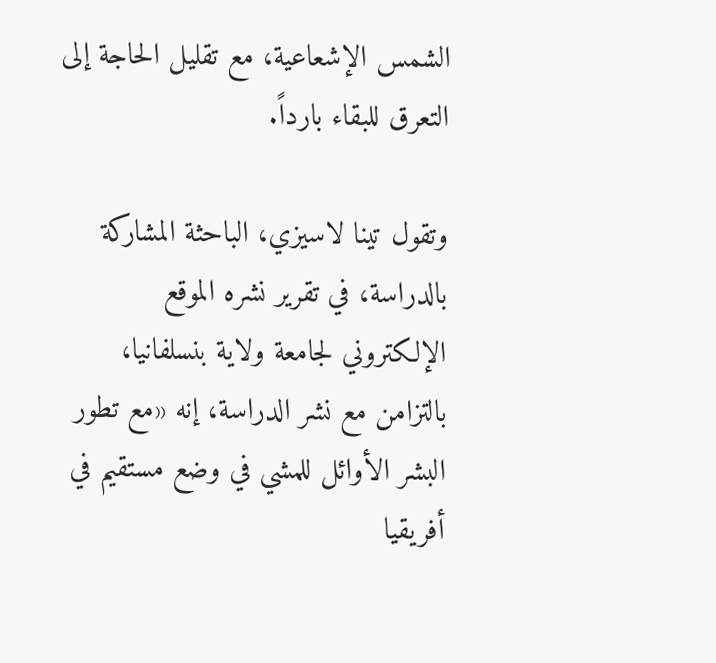الشمس الإشعاعية، مع تقليل الحاجة إلى التعرق للبقاء بارداً.

وتقول تينا لاسيزي، الباحثة المشاركة بالدراسة، في تقرير نشره الموقع الإلكتروني لجامعة ولاية بنسلفانيا، بالتزامن مع نشر الدراسة، إنه «مع تطور البشر الأوائل للمشي في وضع مستقيم في أفريقيا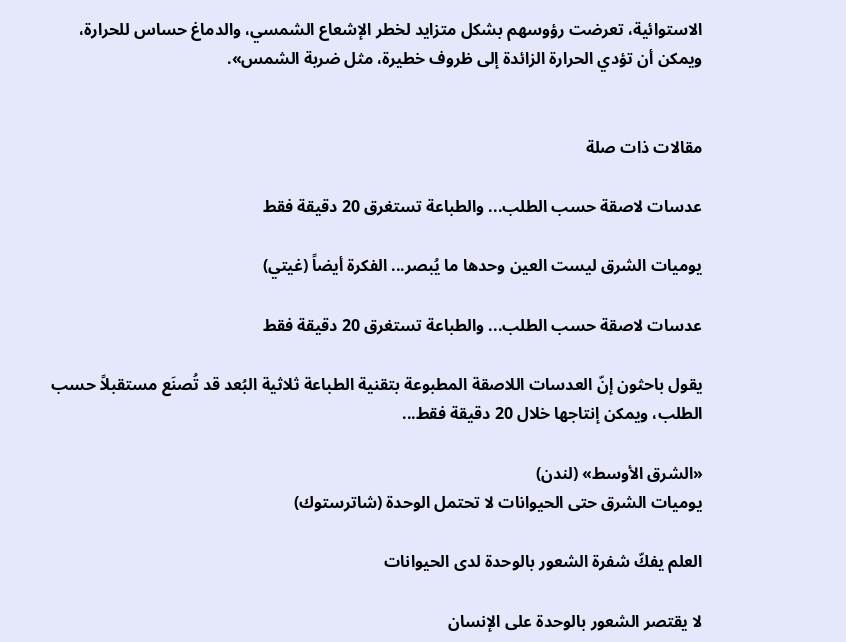الاستوائية، تعرضت رؤوسهم بشكل متزايد لخطر الإشعاع الشمسي، والدماغ حساس للحرارة، ويمكن أن تؤدي الحرارة الزائدة إلى ظروف خطيرة، مثل ضربة الشمس».


مقالات ذات صلة

عدسات لاصقة حسب الطلب... والطباعة تستغرق 20 دقيقة فقط

يوميات الشرق ليست العين وحدها ما يُبصر... الفكرة أيضاً (غيتي)

عدسات لاصقة حسب الطلب... والطباعة تستغرق 20 دقيقة فقط

يقول باحثون إنّ العدسات اللاصقة المطبوعة بتقنية الطباعة ثلاثية البُعد قد تُصنَع مستقبلاً حسب الطلب، ويمكن إنتاجها خلال 20 دقيقة فقط...

«الشرق الأوسط» (لندن)
يوميات الشرق حتى الحيوانات لا تحتمل الوحدة (شاترستوك)

العلم يفكّ شفرة الشعور بالوحدة لدى الحيوانات

لا يقتصر الشعور بالوحدة على الإنسان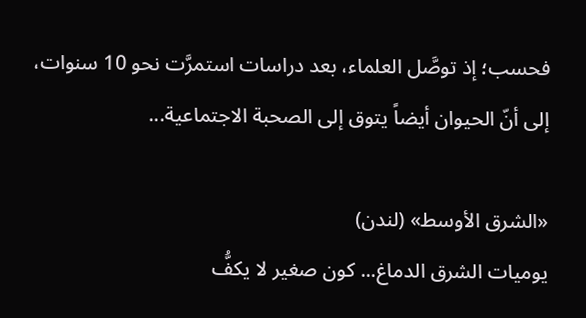فحسب؛ إذ توصَّل العلماء، بعد دراسات استمرَّت نحو 10 سنوات، إلى أنّ الحيوان أيضاً يتوق إلى الصحبة الاجتماعية...

«الشرق الأوسط» (لندن)
يوميات الشرق الدماغ... كون صغير لا يكفُّ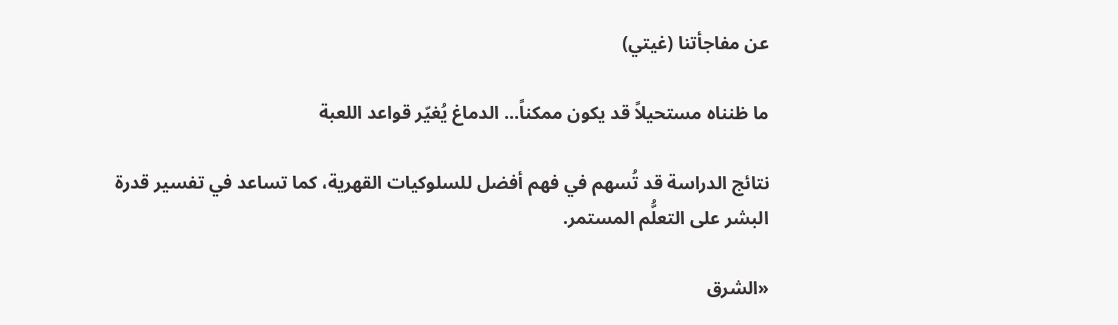عن مفاجأتنا (غيتي)

ما ظنناه مستحيلاً قد يكون ممكناً... الدماغ يُغيّر قواعد اللعبة

نتائج الدراسة قد تُسهم في فهم أفضل للسلوكيات القهرية، كما تساعد في تفسير قدرة البشر على التعلُّم المستمر.

«الشرق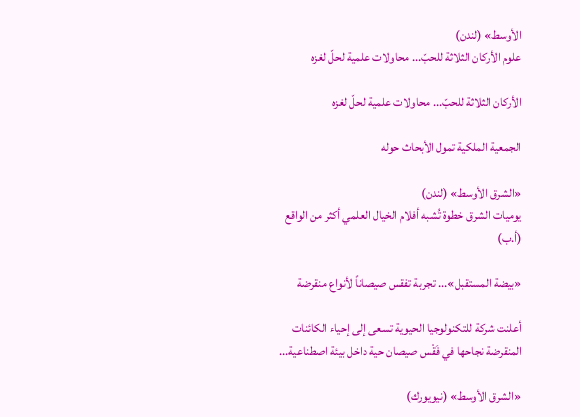الأوسط» (لندن)
علوم الأركان الثلاثة للحبّ... محاولات علمية لحلّ لغزه

الأركان الثلاثة للحبّ... محاولات علمية لحلّ لغزه

الجمعية الملكية تمول الأبحاث حوله

«الشرق الأوسط» (لندن)
يوميات الشرق خطوة تُشبه أفلام الخيال العلمي أكثر من الواقع (أ.ب)

«بيضة المستقبل»... تجربة تفقس صيصاناً لأنواع منقرضة

أعلنت شركة للتكنولوجيا الحيوية تسعى إلى إحياء الكائنات المنقرضة نجاحها في فَقْس صيصان حية داخل بيئة اصطناعية...

«الشرق الأوسط» (نيويورك)